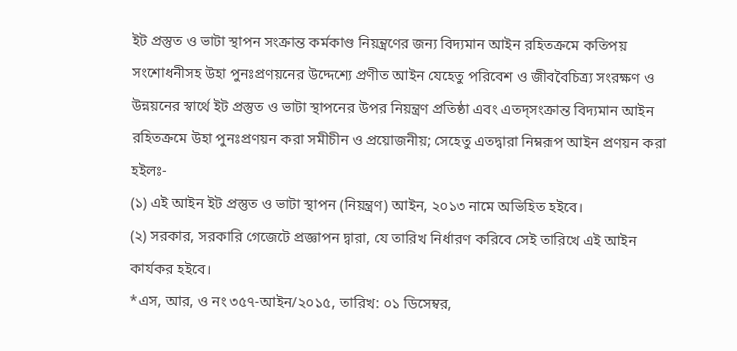ইট প্রস্তুত ও ভাটা স্থাপন সংক্রান্ত কর্মকাণ্ড নিয়ন্ত্রণের জন্য বিদ্যমান আইন রহিতক্রমে কতিপয় সংশোধনীসহ উহা পুনঃপ্রণয়নের উদ্দেশ্যে প্রণীত আইন যেহেতু পরিবেশ ও জীববৈচিত্র্য সংরক্ষণ ও উন্নয়নের স্বার্থে ইট প্রস্তুত ও ভাটা স্থাপনের উপর নিয়ন্ত্রণ প্রতিষ্ঠা এবং এতদ্সংক্রান্ত বিদ্যমান আইন রহিতক্রমে উহা পুনঃপ্রণয়ন করা সমীচীন ও প্রয়োজনীয়; সেহেতু এতদ্বারা নিম্নরূপ আইন প্রণয়ন করা হইলঃ-
(১) এই আইন ইট প্রস্তুত ও ভাটা স্থাপন (নিয়ন্ত্রণ) আইন, ২০১৩ নামে অভিহিত হইবে।
(২) সরকার, সরকারি গেজেটে প্রজ্ঞাপন দ্বারা, যে তারিখ নির্ধারণ করিবে সেই তারিখে এই আইন কার্যকর হইবে।
*এস, আর, ও নং ৩৫৭-আইন/২০১৫, তারিখ: ০১ ডিসেম্বর,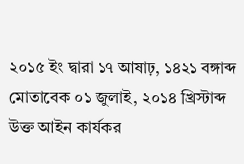২০১৫ ইং দ্বারা ১৭ আষাঢ়, ১৪২১ বঙ্গাব্দ মোতাবেক ০১ জুলাই, ২০১৪ খ্রিস্টাব্দ উক্ত আইন কার্যকর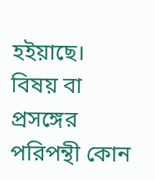হইয়াছে।
বিষয় বা প্রসঙ্গের পরিপন্থী কোন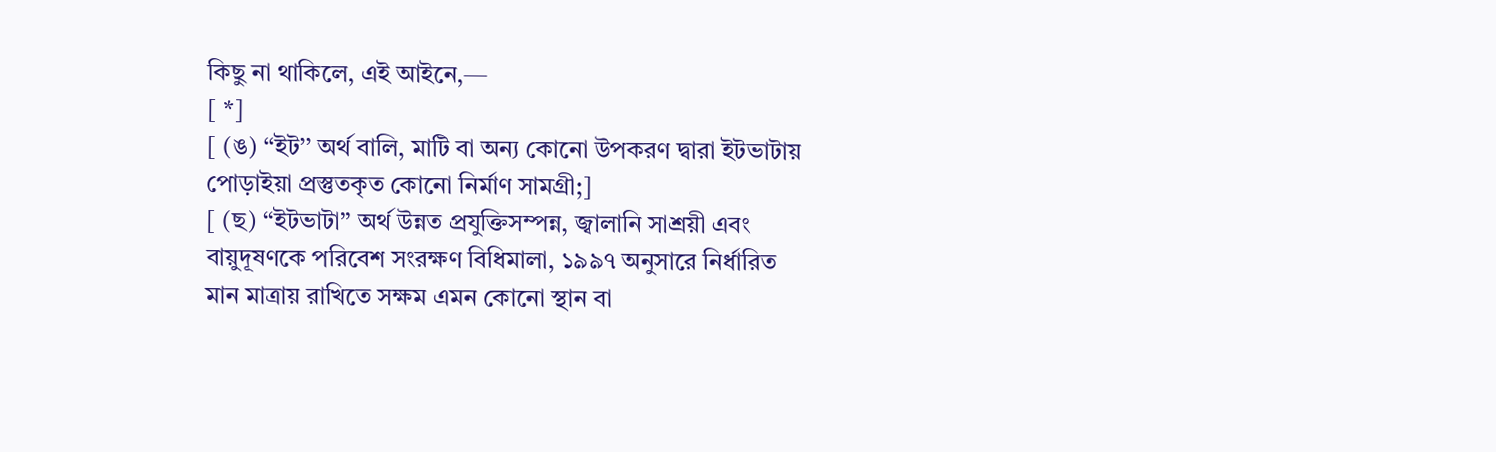কিছু না থাকিলে, এই আইনে,—
[ *]
[ (ঙ) ‘‘ইট’’ অর্থ বালি, মাটি বা অন্য কোনো উপকরণ দ্বারা ইটভাটায় পোড়াইয়া প্রস্তুতকৃত কোনো নির্মাণ সামগ্রী;]
[ (ছ) ‘‘ইটভাটা’’ অর্থ উন্নত প্রযুক্তিসম্পন্ন, জ্বালানি সাশ্রয়ী এবং বায়ুদূষণকে পরিবেশ সংরক্ষণ বিধিমালা, ১৯৯৭ অনুসারে নির্ধারিত মান মাত্রায় রাখিতে সক্ষম এমন কোনো স্থান বা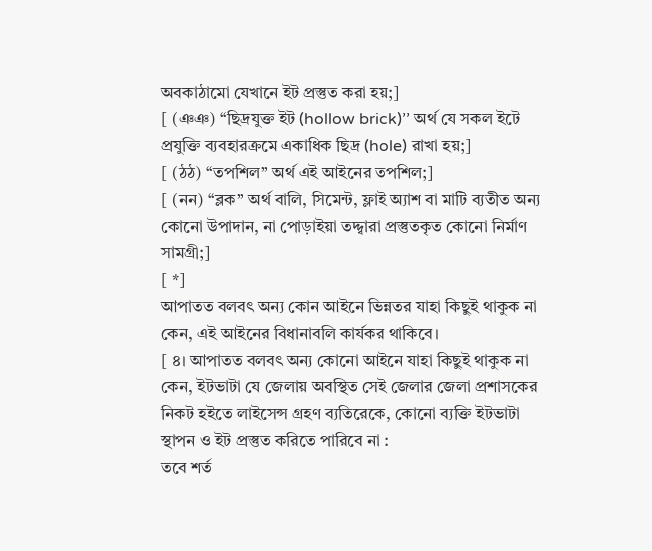অবকাঠামো যেখানে ইট প্রস্তুত করা হয়;]
[ (ঞঞ) ‘‘ছিদ্রযুক্ত ইট (hollow brick)’’ অর্থ যে সকল ইটে প্রযুক্তি ব্যবহারক্রমে একাধিক ছিদ্র (hole) রাখা হয়;]
[ (ঠঠ) ‘‘তপশিল’’ অর্থ এই আইনের তপশিল;]
[ (নন) ‘‘ব্লক’’ অর্থ বালি, সিমেন্ট, ফ্লাই অ্যাশ বা মাটি ব্যতীত অন্য কোনো উপাদান, না পোড়াইয়া তদ্দ্বারা প্রস্তুতকৃত কোনো নির্মাণ সামগ্রী;]
[ *]
আপাতত বলবৎ অন্য কোন আইনে ভিন্নতর যাহা কিছুই থাকুক না কেন, এই আইনের বিধানাবলি কার্যকর থাকিবে।
[ ৪। আপাতত বলবৎ অন্য কোনো আইনে যাহা কিছুই থাকুক না কেন, ইটভাটা যে জেলায় অবস্থিত সেই জেলার জেলা প্রশাসকের নিকট হইতে লাইসেন্স গ্রহণ ব্যতিরেকে, কোনো ব্যক্তি ইটভাটা স্থাপন ও ইট প্রস্তুত করিতে পারিবে না :
তবে শর্ত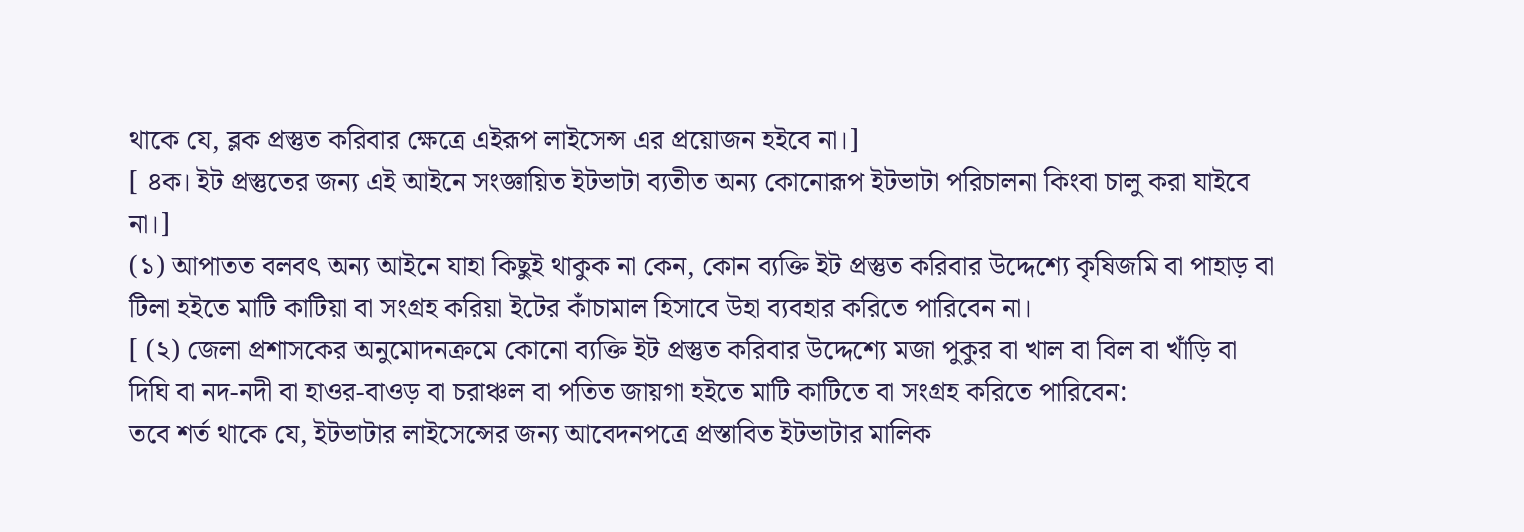থাকে যে, ব্লক প্রস্তুত করিবার ক্ষেত্রে এইরূপ লাইসেন্স এর প্রয়োজন হইবে না।]
[ ৪ক। ইট প্রস্তুতের জন্য এই আইনে সংজ্ঞায়িত ইটভাটা ব্যতীত অন্য কোনোরূপ ইটভাটা পরিচালনা কিংবা চালু করা যাইবে না।]
(১) আপাতত বলবৎ অন্য আইনে যাহা কিছুই থাকুক না কেন, কোন ব্যক্তি ইট প্রস্তুত করিবার উদ্দেশ্যে কৃষিজমি বা পাহাড় বা টিলা হইতে মাটি কাটিয়া বা সংগ্রহ করিয়া ইটের কাঁচামাল হিসাবে উহা ব্যবহার করিতে পারিবেন না।
[ (২) জেলা প্রশাসকের অনুমোদনক্রমে কোনো ব্যক্তি ইট প্রস্তুত করিবার উদ্দেশ্যে মজা পুকুর বা খাল বা বিল বা খাঁড়ি বা দিঘি বা নদ-নদী বা হাওর-বাওড় বা চরাঞ্চল বা পতিত জায়গা হইতে মাটি কাটিতে বা সংগ্রহ করিতে পারিবেন:
তবে শর্ত থাকে যে, ইটভাটার লাইসেন্সের জন্য আবেদনপত্রে প্রস্তাবিত ইটভাটার মালিক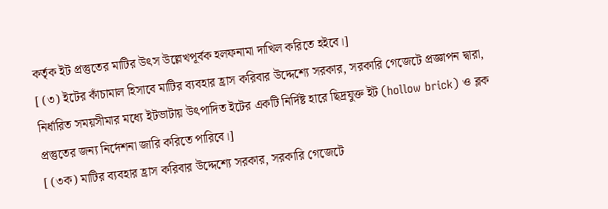কর্তৃক ইট প্রস্তুতের মাটির উৎস উল্লেখপূর্বক হলফনামা দাখিল করিতে হইবে।]
[ (৩) ইটের কাঁচামাল হিসাবে মাটির ব্যবহার হ্রাস করিবার উদ্দেশ্যে সরকার, সরকারি গেজেটে প্রজ্ঞাপন দ্বারা, নির্ধারিত সময়সীমার মধ্যে ইটভাটায় উৎপাদিত ইটের একটি নির্দিষ্ট হারে ছিদ্রযুক্ত ইট (hollow brick) ও ব্লক প্রস্তুতের জন্য নির্দেশনা জারি করিতে পারিবে।]
[ (৩ক) মাটির ব্যবহার হ্রাস করিবার উদ্দেশ্যে সরকার, সরকারি গেজেটে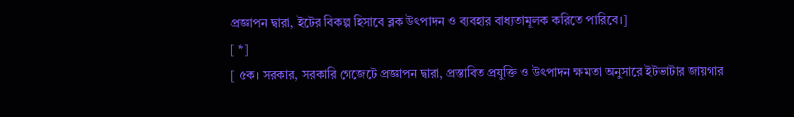প্রজ্ঞাপন দ্বারা, ইটের বিকল্প হিসাবে ব্লক উৎপাদন ও ব্যবহার বাধ্যতামূলক করিতে পারিবে।]
[ *]
[ ৫ক। সরকার, সরকারি গেজেটে প্রজ্ঞাপন দ্বারা, প্রস্তাবিত প্রযুক্তি ও উৎপাদন ক্ষমতা অনুসারে ইটভাটার জায়গার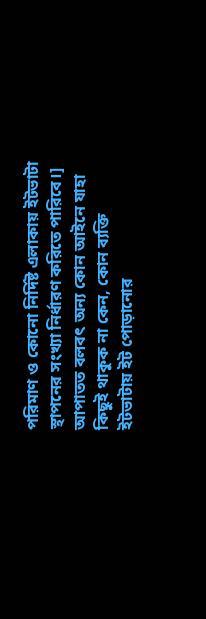পরিমাণ ও কোনো নির্দিষ্ট এলাকায় ইটভাটা স্থাপনের সংখ্যা নির্ধারণ করিতে পারিবে।]
আপাতত বলবৎ অন্য কোন আইনে যাহা কিছুই থাকুক না কেন, কোন ব্যক্তি ইটভাটায় ইট পোড়ানোর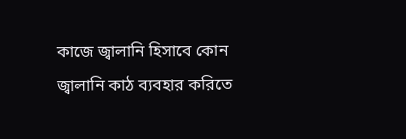কাজে জ্বালানি হিসাবে কোন জ্বালানি কাঠ ব্যবহার করিতে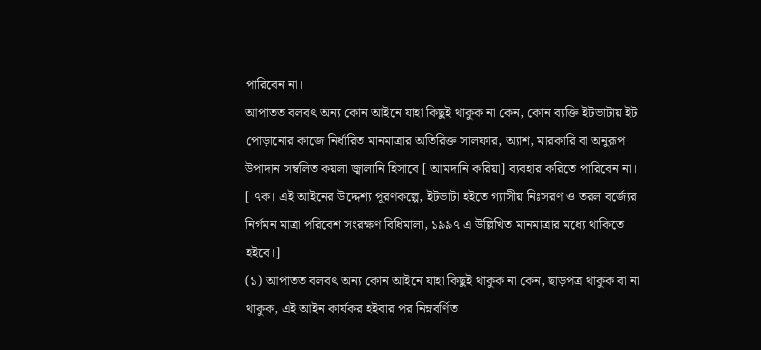পারিবেন না।
আপাতত বলবৎ অন্য কোন আইনে যাহা কিছুই থাকুক না কেন, কোন ব্যক্তি ইটভাটায় ইট পোড়ানোর কাজে নির্ধারিত মানমাত্রার অতিরিক্ত সালফার, অ্যাশ, মারকারি বা অনুরূপ উপাদান সম্বলিত কয়লা জ্বালানি হিসাবে [ আমদানি করিয়া] ব্যবহার করিতে পারিবেন না।
[ ৭ক। এই আইনের উদ্দেশ্য পূরণকল্পে, ইটভাটা হইতে গ্যাসীয় নিঃসরণ ও তরল বর্জ্যের নির্গমন মাত্রা পরিবেশ সংরক্ষণ বিধিমালা, ১৯৯৭ এ উল্লিখিত মানমাত্রার মধ্যে থাকিতে হইবে।]
(১) আপাতত বলবৎ অন্য কোন আইনে যাহা কিছুই থাকুক না কেন, ছাড়পত্র থাকুক বা না থাকুক, এই আইন কার্যকর হইবার পর নিম্নবর্ণিত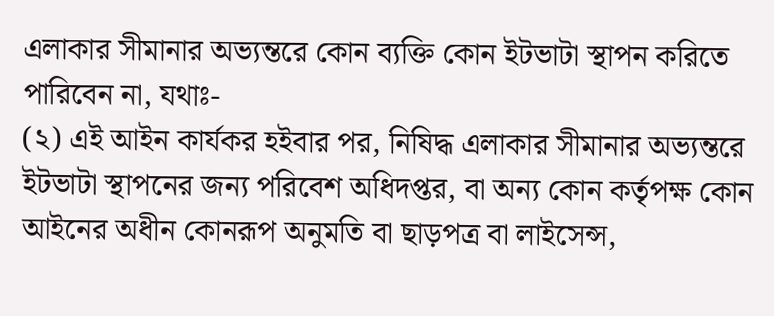এলাকার সীমানার অভ্যন্তরে কোন ব্যক্তি কোন ইটভাটা স্থাপন করিতে পারিবেন না, যথাঃ-
(২) এই আইন কার্যকর হইবার পর, নিষিদ্ধ এলাকার সীমানার অভ্যন্তরে ইটভাটা স্থাপনের জন্য পরিবেশ অধিদপ্তর, বা অন্য কোন কর্তৃপক্ষ কোন আইনের অধীন কোনরূপ অনুমতি বা ছাড়পত্র বা লাইসেন্স,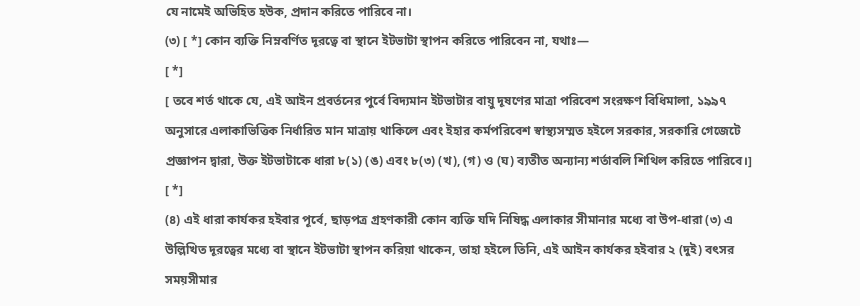যে নামেই অভিহিত হউক, প্রদান করিতে পারিবে না।
(৩) [ *] কোন ব্যক্তি নিম্নবর্ণিত দূরত্বে বা স্থানে ইটভাটা স্থাপন করিতে পারিবেন না, যথাঃ—
[ *]
[ তবে শর্ত থাকে যে, এই আইন প্রবর্তনের পুর্বে বিদ্যমান ইটভাটার বায়ু দূষণের মাত্রা পরিবেশ সংরক্ষণ বিধিমালা, ১৯৯৭ অনুসারে এলাকাভিত্তিক নির্ধারিত মান মাত্রায় থাকিলে এবং ইহার কর্মপরিবেশ স্বাস্থ্যসম্মত হইলে সরকার, সরকারি গেজেটে প্রজ্ঞাপন দ্বারা, উক্ত ইটভাটাকে ধারা ৮(১) (ঙ) এবং ৮(৩) (খ), (গ) ও (ঘ) ব্যতীত অন্যান্য শর্তাবলি শিথিল করিতে পারিবে।]
[ *]
(৪) এই ধারা কার্যকর হইবার পূর্বে, ছাড়পত্র গ্রহণকারী কোন ব্যক্তি যদি নিষিদ্ধ এলাকার সীমানার মধ্যে বা উপ-ধারা (৩) এ উল্লিখিত দূরত্বের মধ্যে বা স্থানে ইটভাটা স্থাপন করিয়া থাকেন, তাহা হইলে তিনি, এই আইন কার্যকর হইবার ২ (দুই) বৎসর সময়সীমার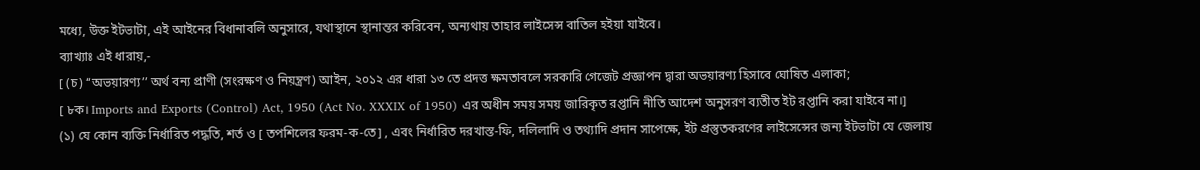মধ্যে, উক্ত ইটভাটা, এই আইনের বিধানাবলি অনুসারে, যথাস্থানে স্থানান্তর করিবেন, অন্যথায় তাহার লাইসেন্স বাতিল হইয়া যাইবে।
ব্যাখ্যাঃ এই ধারায়,-
[ (চ) ‘‘অভয়ারণ্য’’ অর্থ বন্য প্রাণী (সংরক্ষণ ও নিয়ন্ত্রণ) আইন, ২০১২ এর ধারা ১৩ তে প্রদত্ত ক্ষমতাবলে সরকারি গেজেট প্রজ্ঞাপন দ্বারা অভয়ারণ্য হিসাবে ঘোষিত এলাকা;
[ ৮ক। Imports and Exports (Control) Act, 1950 (Act No. XXXIX of 1950) এর অধীন সময় সময় জারিকৃত রপ্তানি নীতি আদেশ অনুসরণ ব্যতীত ইট রপ্তানি করা যাইবে না।]
(১) যে কোন ব্যক্তি নির্ধারিত পদ্ধতি, শর্ত ও [ তপশিলের ফরম-ক-তে] , এবং নির্ধারিত দরখাস্ত-ফি, দলিলাদি ও তথ্যাদি প্রদান সাপেক্ষে, ইট প্রস্তুতকরণের লাইসেন্সের জন্য ইটভাটা যে জেলায়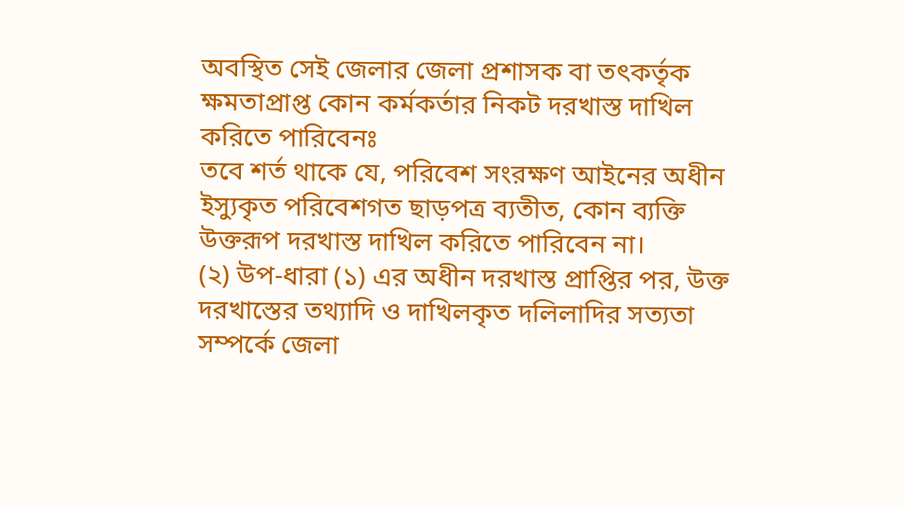অবস্থিত সেই জেলার জেলা প্রশাসক বা তৎকর্তৃক ক্ষমতাপ্রাপ্ত কোন কর্মকর্তার নিকট দরখাস্ত দাখিল করিতে পারিবেনঃ
তবে শর্ত থাকে যে, পরিবেশ সংরক্ষণ আইনের অধীন ইস্যুকৃত পরিবেশগত ছাড়পত্র ব্যতীত, কোন ব্যক্তি উক্তরূপ দরখাস্ত দাখিল করিতে পারিবেন না।
(২) উপ-ধারা (১) এর অধীন দরখাস্ত প্রাপ্তির পর, উক্ত দরখাস্তের তথ্যাদি ও দাখিলকৃত দলিলাদির সত্যতা সম্পর্কে জেলা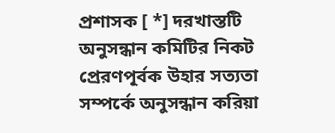প্রশাসক [ *] দরখাস্তটি অনুসন্ধান কমিটির নিকট প্রেরণপূর্বক উহার সত্যতা সম্পর্কে অনুসন্ধান করিয়া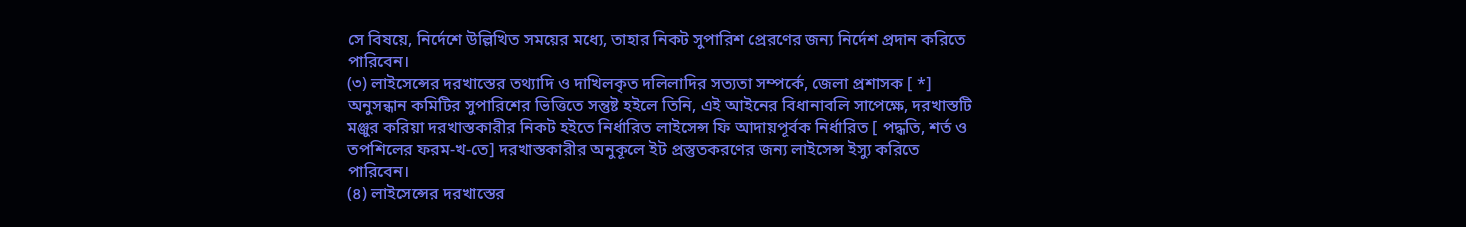সে বিষয়ে, নির্দেশে উল্লিখিত সময়ের মধ্যে, তাহার নিকট সুপারিশ প্রেরণের জন্য নির্দেশ প্রদান করিতে পারিবেন।
(৩) লাইসেন্সের দরখাস্তের তথ্যাদি ও দাখিলকৃত দলিলাদির সত্যতা সম্পর্কে, জেলা প্রশাসক [ *] অনুসন্ধান কমিটির সুপারিশের ভিত্তিতে সন্তুষ্ট হইলে তিনি, এই আইনের বিধানাবলি সাপেক্ষে, দরখাস্তটি মঞ্জুর করিয়া দরখাস্তকারীর নিকট হইতে নির্ধারিত লাইসেন্স ফি আদায়পূর্বক নির্ধারিত [ পদ্ধতি, শর্ত ও তপশিলের ফরম-খ-তে] দরখাস্তকারীর অনুকূলে ইট প্রস্তুতকরণের জন্য লাইসেন্স ইস্যু করিতে পারিবেন।
(৪) লাইসেন্সের দরখাস্তের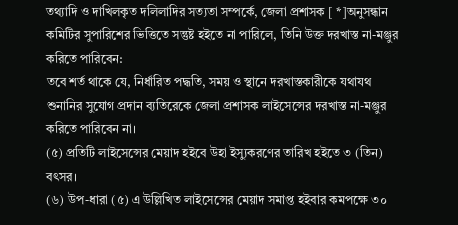তথ্যাদি ও দাখিলকৃত দলিলাদির সত্যতা সম্পর্কে, জেলা প্রশাসক [ *]অনুসন্ধান কমিটির সুপারিশের ভিত্তিতে সন্তুষ্ট হইতে না পারিলে, তিনি উক্ত দরখাস্ত না-মঞ্জুর করিতে পারিবেন:
তবে শর্ত থাকে যে, নির্ধারিত পদ্ধতি, সময় ও স্থানে দরখাস্তকারীকে যথাযথ শুনানির সুযোগ প্রদান ব্যতিরেকে জেলা প্রশাসক লাইসেন্সের দরখাস্ত না-মঞ্জুর করিতে পারিবেন না।
(৫) প্রতিটি লাইসেন্সের মেয়াদ হইবে উহা ইস্যুকরণের তারিখ হইতে ৩ (তিন) বৎসর।
(৬) উপ-ধারা (৫) এ উল্লিখিত লাইসেন্সের মেয়াদ সমাপ্ত হইবার কমপক্ষে ৩০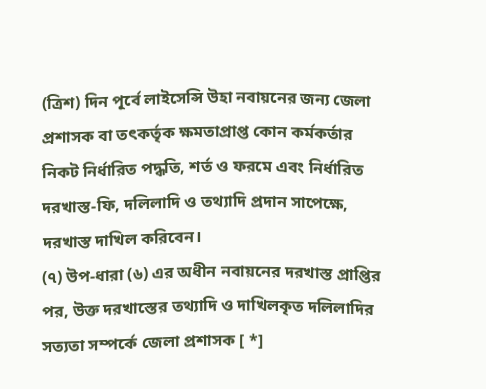(ত্রিশ) দিন পূর্বে লাইসেন্সি উহা নবায়নের জন্য জেলা প্রশাসক বা তৎকর্তৃক ক্ষমতাপ্রাপ্ত কোন কর্মকর্তার নিকট নির্ধারিত পদ্ধতি, শর্ত ও ফরমে এবং নির্ধারিত দরখাস্ত-ফি, দলিলাদি ও তথ্যাদি প্রদান সাপেক্ষে, দরখাস্ত দাখিল করিবেন।
(৭) উপ-ধারা (৬) এর অধীন নবায়নের দরখাস্ত প্রাপ্তির পর, উক্ত দরখাস্তের তথ্যাদি ও দাখিলকৃত দলিলাদির সত্যতা সম্পর্কে জেলা প্রশাসক [ *]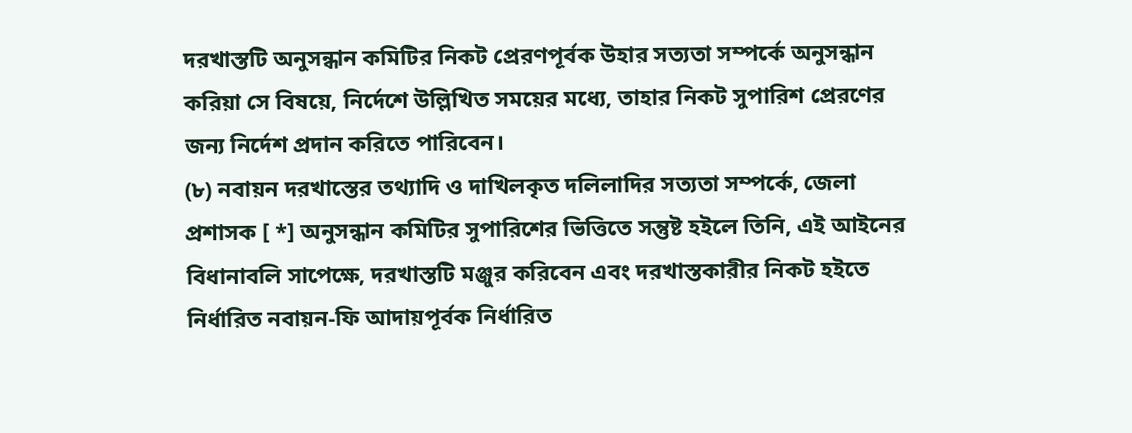দরখাস্তটি অনুসন্ধান কমিটির নিকট প্রেরণপূর্বক উহার সত্যতা সম্পর্কে অনুসন্ধান করিয়া সে বিষয়ে, নির্দেশে উল্লিখিত সময়ের মধ্যে, তাহার নিকট সুপারিশ প্রেরণের জন্য নির্দেশ প্রদান করিতে পারিবেন।
(৮) নবায়ন দরখাস্তের তথ্যাদি ও দাখিলকৃত দলিলাদির সত্যতা সম্পর্কে, জেলা প্রশাসক [ *] অনুসন্ধান কমিটির সুপারিশের ভিত্তিতে সন্তুষ্ট হইলে তিনি, এই আইনের বিধানাবলি সাপেক্ষে, দরখাস্তটি মঞ্জুর করিবেন এবং দরখাস্তকারীর নিকট হইতে নির্ধারিত নবায়ন-ফি আদায়পূর্বক নির্ধারিত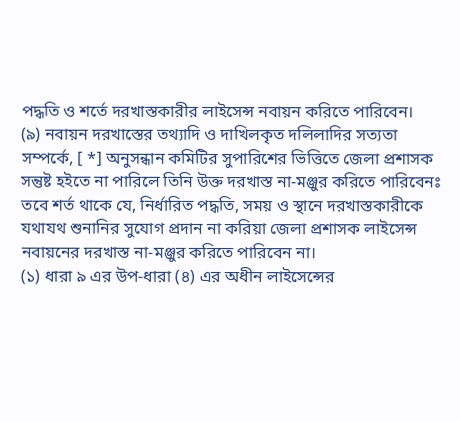পদ্ধতি ও শর্তে দরখাস্তকারীর লাইসেন্স নবায়ন করিতে পারিবেন।
(৯) নবায়ন দরখাস্তের তথ্যাদি ও দাখিলকৃত দলিলাদির সত্যতা সম্পর্কে, [ *] অনুসন্ধান কমিটির সুপারিশের ভিত্তিতে জেলা প্রশাসক সন্তুষ্ট হইতে না পারিলে তিনি উক্ত দরখাস্ত না-মঞ্জুর করিতে পারিবেনঃ
তবে শর্ত থাকে যে, নির্ধারিত পদ্ধতি, সময় ও স্থানে দরখাস্তকারীকে যথাযথ শুনানির সুযোগ প্রদান না করিয়া জেলা প্রশাসক লাইসেন্স নবায়নের দরখাস্ত না-মঞ্জুর করিতে পারিবেন না।
(১) ধারা ৯ এর উপ-ধারা (৪) এর অধীন লাইসেন্সের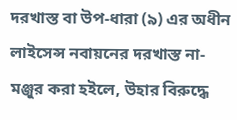দরখাস্ত বা উপ-ধারা (৯) এর অধীন লাইসেন্স নবায়নের দরখাস্ত না-মঞ্জুর করা হইলে, উহার বিরুদ্ধে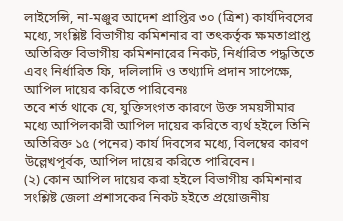লাইসেন্সি, না-মঞ্জুর আদেশ প্রাপ্তির ৩০ (ত্রিশ) কার্যদিবসের মধ্যে, সংশ্লিষ্ট বিভাগীয় কমিশনার বা তৎকর্তৃক ক্ষমতাপ্রাপ্ত অতিরিক্ত বিভাগীয় কমিশনারের নিকট, নির্ধারিত পদ্ধতিতে এবং নির্ধারিত ফি, দলিলাদি ও তথ্যাদি প্রদান সাপেক্ষে, আপিল দায়ের করিতে পারিবেনঃ
তবে শর্ত থাকে যে, যুক্তিসংগত কারণে উক্ত সময়সীমার মধ্যে আপিলকারী আপিল দায়ের করিতে ব্যর্থ হইলে তিনি অতিরিক্ত ১৫ (পনের) কার্য দিবসের মধ্যে, বিলম্বের কারণ উল্লেখপূর্বক, আপিল দায়ের করিতে পারিবেন।
(২) কোন আপিল দায়ের করা হইলে বিভাগীয় কমিশনার সংশ্লিষ্ট জেলা প্রশাসকের নিকট হইতে প্রয়োজনীয়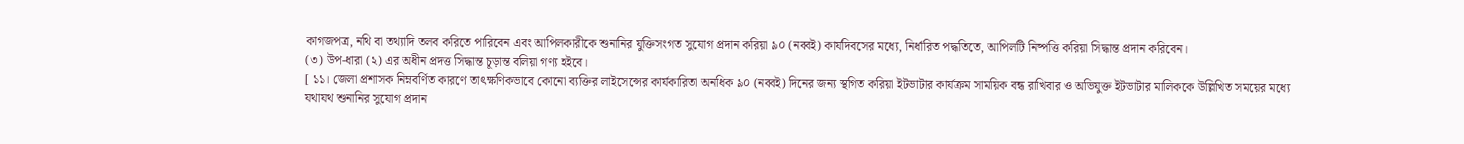কাগজপত্র, নথি বা তথ্যাদি তলব করিতে পারিবেন এবং আপিলকারীকে শুনানির যুক্তিসংগত সুযোগ প্রদান করিয়া ৯০ (নব্বই) কার্যদিবসের মধ্যে, নির্ধারিত পদ্ধতিতে, আপিলটি নিষ্পত্তি করিয়া সিদ্ধান্ত প্রদান করিবেন।
(৩) উপ-ধারা (২) এর অধীন প্রদত্ত সিদ্ধান্ত চূড়ান্ত বলিয়া গণ্য হইবে।
[ ১১। জেলা প্রশাসক নিম্নবর্ণিত কারণে তাৎক্ষণিকভাবে কোনো ব্যক্তির লাইসেন্সের কার্যকারিতা অনধিক ৯০ (নব্বই) দিনের জন্য স্থগিত করিয়া ইটভাটার কার্যক্রম সাময়িক বন্ধ রাখিবার ও অভিযুক্ত ইটভাটার মালিককে উল্লিখিত সময়ের মধ্যে যথাযথ শুনানির সুযোগ প্রদান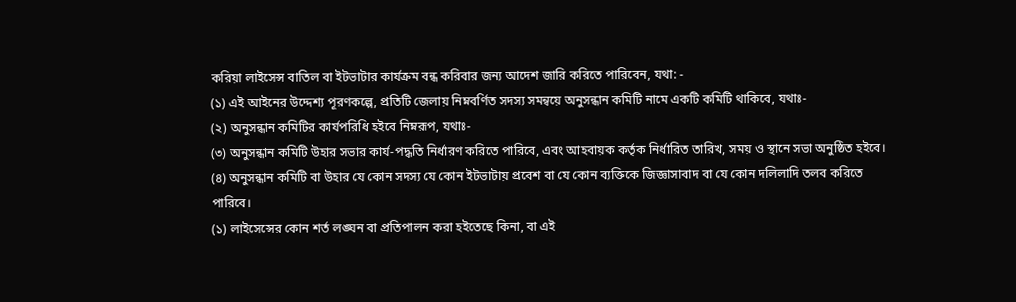করিয়া লাইসেন্স বাতিল বা ইটভাটার কার্যক্রম বন্ধ করিবার জন্য আদেশ জারি করিতে পারিবেন, যথা: -
(১) এই আইনের উদ্দেশ্য পূরণকল্পে, প্রতিটি জেলায় নিম্নবর্ণিত সদস্য সমন্বয়ে অনুসন্ধান কমিটি নামে একটি কমিটি থাকিবে, যথাঃ-
(২) অনুসন্ধান কমিটির কার্যপরিধি হইবে নিম্নরূপ, যথাঃ-
(৩) অনুসন্ধান কমিটি উহার সভার কার্য-পদ্ধতি নির্ধারণ করিতে পারিবে, এবং আহবায়ক কর্তৃক নির্ধারিত তারিখ, সময় ও স্থানে সভা অনুষ্ঠিত হইবে।
(৪) অনুসন্ধান কমিটি বা উহার যে কোন সদস্য যে কোন ইটভাটায় প্রবেশ বা যে কোন ব্যক্তিকে জিজ্ঞাসাবাদ বা যে কোন দলিলাদি তলব করিতে পারিবে।
(১) লাইসেন্সের কোন শর্ত লঙ্ঘন বা প্রতিপালন করা হইতেছে কিনা, বা এই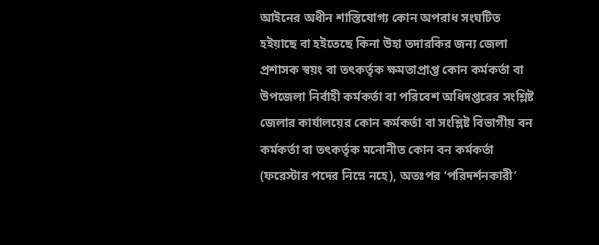আইনের অধীন শাস্তিযোগ্য কোন অপরাধ সংঘটিত হইয়াছে বা হইতেছে কিনা উহা তদারকির জন্য জেলা প্রশাসক স্বয়ং বা তৎকর্তৃক ক্ষমতাপ্রাপ্ত কোন কর্মকর্তা বা উপজেলা নির্বাহী কর্মকর্তা বা পরিবেশ অধিদপ্তরের সংশ্লিষ্ট জেলার কার্যালয়ের কোন কর্মকর্তা বা সংশ্লিষ্ট বিভাগীয় বন কর্মকর্তা বা তৎকর্তৃক মনোনীত কোন বন কর্মকর্তা (ফরেস্টার পদের নিম্নে নহে), অতঃপর ‘পরিদর্শনকারী’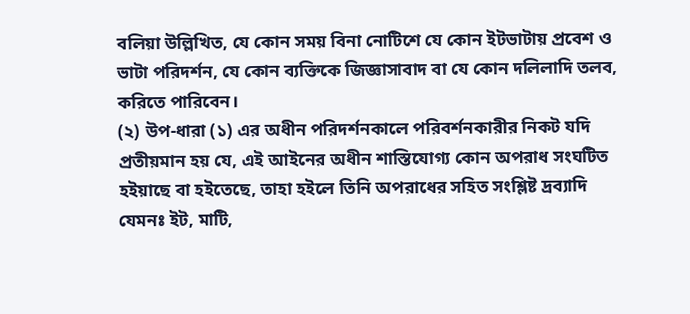বলিয়া উল্লিখিত, যে কোন সময় বিনা নোটিশে যে কোন ইটভাটায় প্রবেশ ও ভাটা পরিদর্শন, যে কোন ব্যক্তিকে জিজ্ঞাসাবাদ বা যে কোন দলিলাদি তলব, করিতে পারিবেন।
(২) উপ-ধারা (১) এর অধীন পরিদর্শনকালে পরিবর্শনকারীর নিকট যদি প্রতীয়মান হয় যে, এই আইনের অধীন শাস্তিযোগ্য কোন অপরাধ সংঘটিত হইয়াছে বা হইতেছে, তাহা হইলে তিনি অপরাধের সহিত সংশ্লিষ্ট দ্রব্যাদি যেমনঃ ইট, মাটি,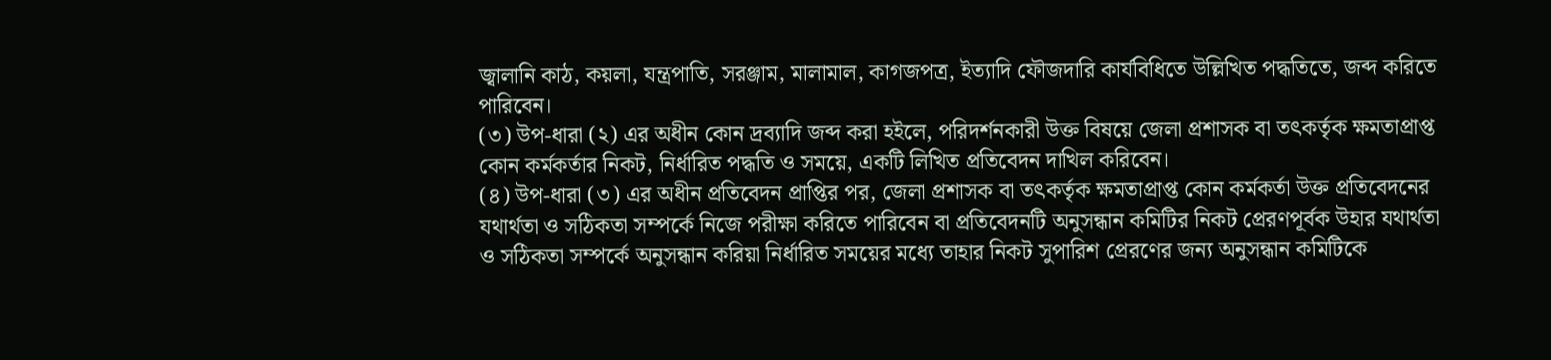জ্বালানি কাঠ, কয়লা, যন্ত্রপাতি, সরঞ্জাম, মালামাল, কাগজপত্র, ইত্যাদি ফৌজদারি কার্যবিধিতে উল্লিখিত পদ্ধতিতে, জব্দ করিতে পারিবেন।
(৩) উপ-ধারা (২) এর অধীন কোন দ্রব্যাদি জব্দ করা হইলে, পরিদর্শনকারী উক্ত বিষয়ে জেলা প্রশাসক বা তৎকর্তৃক ক্ষমতাপ্রাপ্ত কোন কর্মকর্তার নিকট, নির্ধারিত পদ্ধতি ও সময়ে, একটি লিখিত প্রতিবেদন দাখিল করিবেন।
(৪) উপ-ধারা (৩) এর অধীন প্রতিবেদন প্রাপ্তির পর, জেলা প্রশাসক বা তৎকর্তৃক ক্ষমতাপ্রাপ্ত কোন কর্মকর্তা উক্ত প্রতিবেদনের যথার্থতা ও সঠিকতা সম্পর্কে নিজে পরীক্ষা করিতে পারিবেন বা প্রতিবেদনটি অনুসন্ধান কমিটির নিকট প্রেরণপূর্বক উহার যথার্থতা ও সঠিকতা সম্পর্কে অনুসন্ধান করিয়া নির্ধারিত সময়ের মধ্যে তাহার নিকট সুপারিশ প্রেরণের জন্য অনুসন্ধান কমিটিকে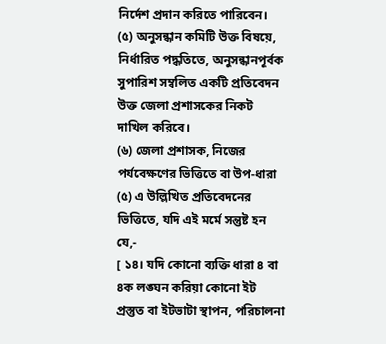নির্দেশ প্রদান করিতে পারিবেন।
(৫) অনুসন্ধান কমিটি উক্ত বিষয়ে, নির্ধারিত পদ্ধতিতে, অনুসন্ধানপূর্বক সুপারিশ সম্বলিত একটি প্রতিবেদন উক্ত জেলা প্রশাসকের নিকট দাখিল করিবে।
(৬) জেলা প্রশাসক, নিজের পর্যবেক্ষণের ভিত্তিতে বা উপ-ধারা (৫) এ উল্লিখিত প্রতিবেদনের ভিত্তিতে, যদি এই মর্মে সন্তুষ্ট হন যে,-
[ ১৪। যদি কোনো ব্যক্তি ধারা ৪ বা ৪ক লঙ্ঘন করিয়া কোনো ইট প্রস্তুত বা ইটভাটা স্থাপন, পরিচালনা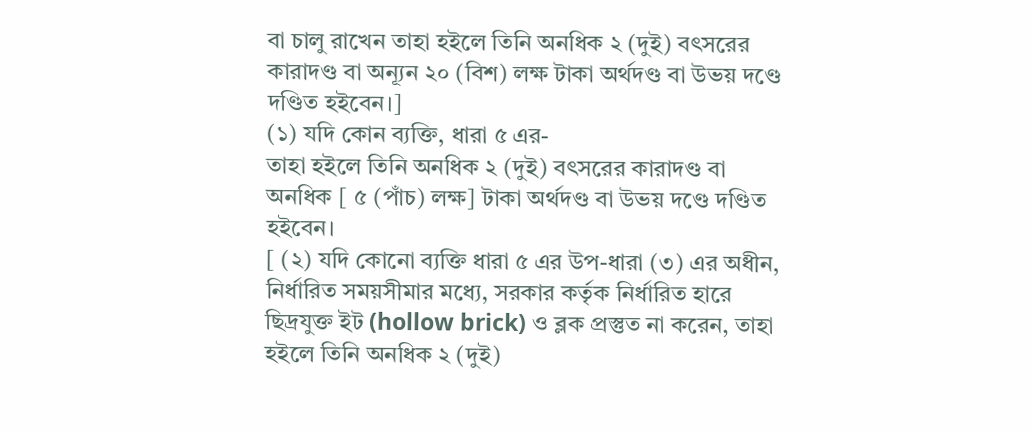বা চালু রাখেন তাহা হইলে তিনি অনধিক ২ (দুই) বৎসরের কারাদণ্ড বা অন্যূন ২০ (বিশ) লক্ষ টাকা অর্থদণ্ড বা উভয় দণ্ডে দণ্ডিত হইবেন।]
(১) যদি কোন ব্যক্তি, ধারা ৫ এর-
তাহা হইলে তিনি অনধিক ২ (দুই) বৎসরের কারাদণ্ড বা অনধিক [ ৫ (পাঁচ) লক্ষ] টাকা অর্থদণ্ড বা উভয় দণ্ডে দণ্ডিত হইবেন।
[ (২) যদি কোনো ব্যক্তি ধারা ৫ এর উপ-ধারা (৩) এর অধীন, নির্ধারিত সময়সীমার মধ্যে, সরকার কর্তৃক নির্ধারিত হারে ছিদ্রযুক্ত ইট (hollow brick) ও ব্লক প্রস্তুত না করেন, তাহা হইলে তিনি অনধিক ২ (দুই)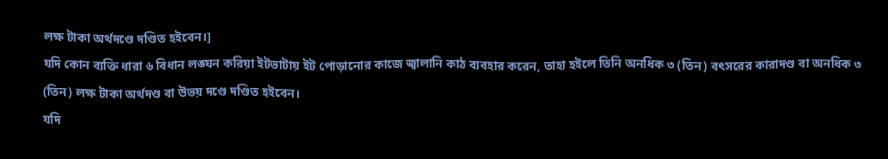লক্ষ টাকা অর্থদণ্ডে দণ্ডিত হইবেন।]
যদি কোন ব্যক্তি ধারা ৬ বিধান লঙ্ঘন করিয়া ইটভাটায় ইট পোড়ানোর কাজে জ্বালানি কাঠ ব্যবহার করেন, তাহা হইলে তিনি অনধিক ৩ (তিন) বৎসরের কারাদণ্ড বা অনধিক ৩ (তিন) লক্ষ টাকা অর্থদণ্ড বা উভয় দণ্ডে দণ্ডিত হইবেন।
যদি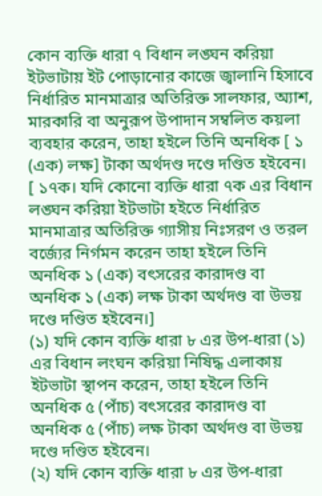কোন ব্যক্তি ধারা ৭ বিধান লঙ্ঘন করিয়া ইটভাটায় ইট পোড়ানোর কাজে জ্বালানি হিসাবে নির্ধারিত মানমাত্রার অতিরিক্ত সালফার, অ্যাশ, মারকারি বা অনুরূপ উপাদান সম্বলিত কয়লা ব্যবহার করেন, তাহা হইলে তিনি অনধিক [ ১ (এক) লক্ষ] টাকা অর্থদণ্ড দণ্ডে দণ্ডিত হইবেন।
[ ১৭ক। যদি কোনো ব্যক্তি ধারা ৭ক এর বিধান লঙ্ঘন করিয়া ইটভাটা হইতে নির্ধারিত মানমাত্রার অতিরিক্ত গ্যাসীয় নিঃসরণ ও তরল বর্জ্যের নির্গমন করেন তাহা হইলে তিনি অনধিক ১ (এক) বৎসরের কারাদণ্ড বা অনধিক ১ (এক) লক্ষ টাকা অর্থদণ্ড বা উভয় দণ্ডে দণ্ডিত হইবেন।]
(১) যদি কোন ব্যক্তি ধারা ৮ এর উপ-ধারা (১) এর বিধান লংঘন করিয়া নিষিদ্ধ এলাকায় ইটভাটা স্থাপন করেন, তাহা হইলে তিনি অনধিক ৫ (পাঁচ) বৎসরের কারাদণ্ড বা অনধিক ৫ (পাঁচ) লক্ষ টাকা অর্থদণ্ড বা উভয় দণ্ডে দণ্ডিত হইবেন।
(২) যদি কোন ব্যক্তি ধারা ৮ এর উপ-ধারা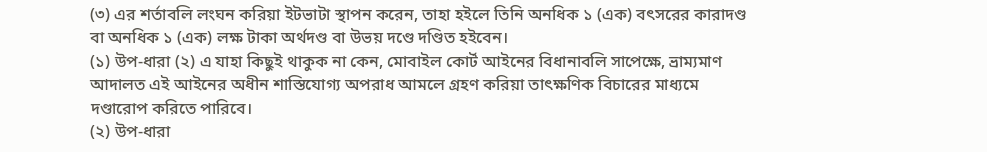(৩) এর শর্তাবলি লংঘন করিয়া ইটভাটা স্থাপন করেন, তাহা হইলে তিনি অনধিক ১ (এক) বৎসরের কারাদণ্ড বা অনধিক ১ (এক) লক্ষ টাকা অর্থদণ্ড বা উভয় দণ্ডে দণ্ডিত হইবেন।
(১) উপ-ধারা (২) এ যাহা কিছুই থাকুক না কেন, মোবাইল কোর্ট আইনের বিধানাবলি সাপেক্ষে, ভ্রাম্যমাণ আদালত এই আইনের অধীন শাস্তিযোগ্য অপরাধ আমলে গ্রহণ করিয়া তাৎক্ষণিক বিচারের মাধ্যমে দণ্ডারোপ করিতে পারিবে।
(২) উপ-ধারা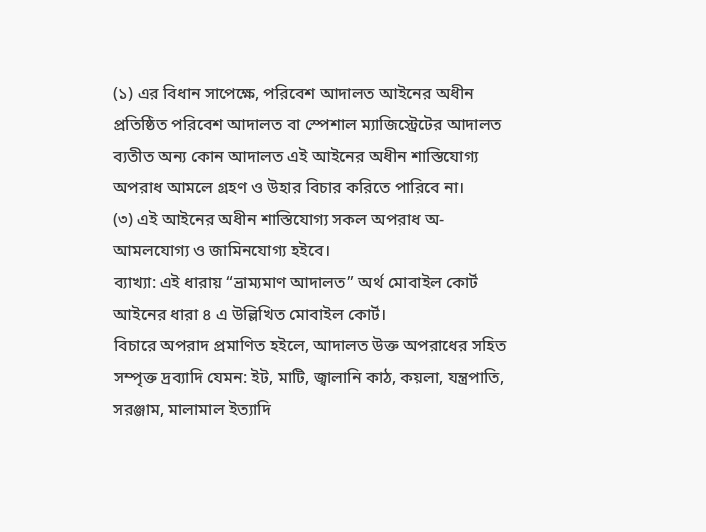(১) এর বিধান সাপেক্ষে, পরিবেশ আদালত আইনের অধীন প্রতিষ্ঠিত পরিবেশ আদালত বা স্পেশাল ম্যাজিস্ট্রেটের আদালত ব্যতীত অন্য কোন আদালত এই আইনের অধীন শাস্তিযোগ্য অপরাধ আমলে গ্রহণ ও উহার বিচার করিতে পারিবে না।
(৩) এই আইনের অধীন শাস্তিযোগ্য সকল অপরাধ অ-আমলযোগ্য ও জামিনযোগ্য হইবে।
ব্যাখ্যা: এই ধারায় “ভ্রাম্যমাণ আদালত” অর্থ মোবাইল কোর্ট আইনের ধারা ৪ এ উল্লিখিত মোবাইল কোর্ট।
বিচারে অপরাদ প্রমাণিত হইলে, আদালত উক্ত অপরাধের সহিত সম্পৃক্ত দ্রব্যাদি যেমন: ইট, মাটি, জ্বালানি কাঠ, কয়লা, যন্ত্রপাতি, সরঞ্জাম, মালামাল ইত্যাদি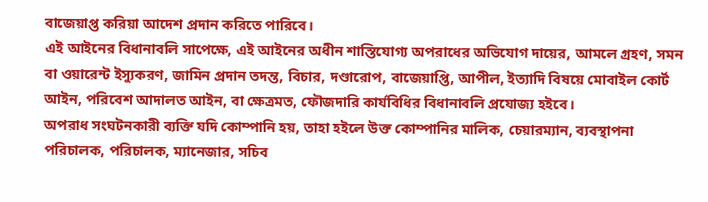বাজেয়াপ্ত করিয়া আদেশ প্রদান করিতে পারিবে।
এই আইনের বিধানাবলি সাপেক্ষে, এই আইনের অধীন শাস্তিযোগ্য অপরাধের অভিযোগ দায়ের, আমলে গ্রহণ, সমন বা ওয়ারেন্ট ইস্যুকরণ, জামিন প্রদান তদন্ত, বিচার, দণ্ডারোপ, বাজেয়াপ্তি, আপীল, ইত্যাদি বিষয়ে মোবাইল কোর্ট আইন, পরিবেশ আদালত আইন, বা ক্ষেত্রমত, ফৌজদারি কার্যবিধির বিধানাবলি প্রযোজ্য হইবে।
অপরাধ সংঘটনকারী ব্যক্তি যদি কোম্পানি হয়, তাহা হইলে উক্ত কোম্পানির মালিক, চেয়ারম্যান, ব্যবস্থাপনা পরিচালক, পরিচালক, ম্যানেজার, সচিব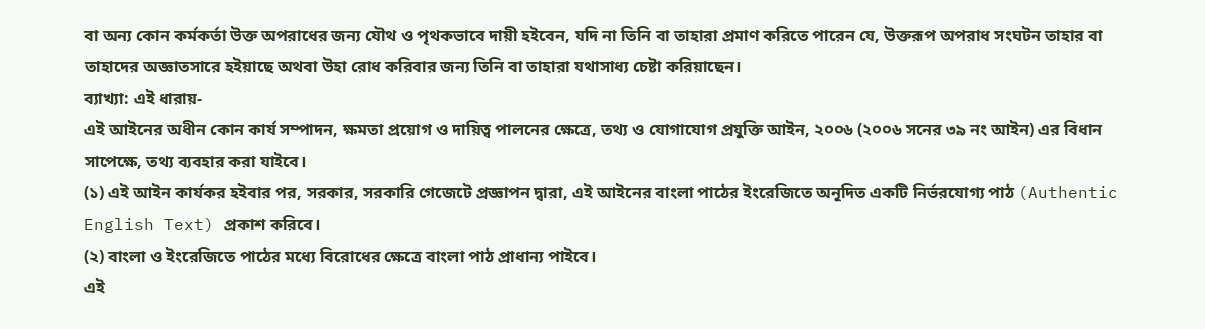বা অন্য কোন কর্মকর্তা উক্ত অপরাধের জন্য যৌথ ও পৃথকভাবে দায়ী হইবেন, যদি না তিনি বা তাহারা প্রমাণ করিতে পারেন যে, উক্তরূপ অপরাধ সংঘটন তাহার বা তাহাদের অজ্ঞাতসারে হইয়াছে অথবা উহা রোধ করিবার জন্য তিনি বা তাহারা যথাসাধ্য চেষ্টা করিয়াছেন।
ব্যাখ্যা: এই ধারায়-
এই আইনের অধীন কোন কার্য সম্পাদন, ক্ষমতা প্রয়োগ ও দায়িত্ব পালনের ক্ষেত্রে, তথ্য ও যোগাযোগ প্রযুক্তি আইন, ২০০৬ (২০০৬ সনের ৩৯ নং আইন) এর বিধান সাপেক্ষে, তথ্য ব্যবহার করা যাইবে।
(১) এই আইন কার্যকর হইবার পর, সরকার, সরকারি গেজেটে প্রজ্ঞাপন দ্বারা, এই আইনের বাংলা পাঠের ইংরেজিতে অনূদিত একটি নির্ভরযোগ্য পাঠ (Authentic English Text) প্রকাশ করিবে।
(২) বাংলা ও ইংরেজিতে পাঠের মধ্যে বিরোধের ক্ষেত্রে বাংলা পাঠ প্রাধান্য পাইবে।
এই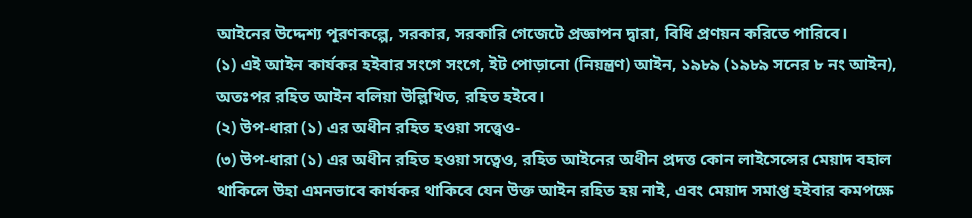আইনের উদ্দেশ্য পূরণকল্পে, সরকার, সরকারি গেজেটে প্রজ্ঞাপন দ্বারা, বিধি প্রণয়ন করিতে পারিবে।
(১) এই আইন কার্যকর হইবার সংগে সংগে, ইট পোড়ানো (নিয়ন্ত্রণ) আইন, ১৯৮৯ (১৯৮৯ সনের ৮ নং আইন), অতঃপর রহিত আইন বলিয়া উল্লিখিত, রহিত হইবে।
(২) উপ-ধারা (১) এর অধীন রহিত হওয়া সত্ত্বেও-
(৩) উপ-ধারা (১) এর অধীন রহিত হওয়া সত্বেও, রহিত আইনের অধীন প্রদত্ত কোন লাইসেন্সের মেয়াদ বহাল থাকিলে উহা এমনভাবে কার্যকর থাকিবে যেন উক্ত আইন রহিত হয় নাই, এবং মেয়াদ সমাপ্ত হইবার কমপক্ষে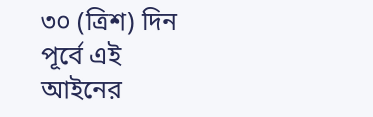৩০ (ত্রিশ) দিন পূর্বে এই আইনের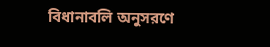বিধানাবলি অনুসরণে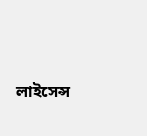লাইসেন্স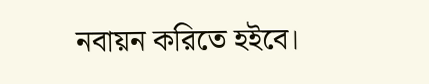নবায়ন করিতে হইবে।